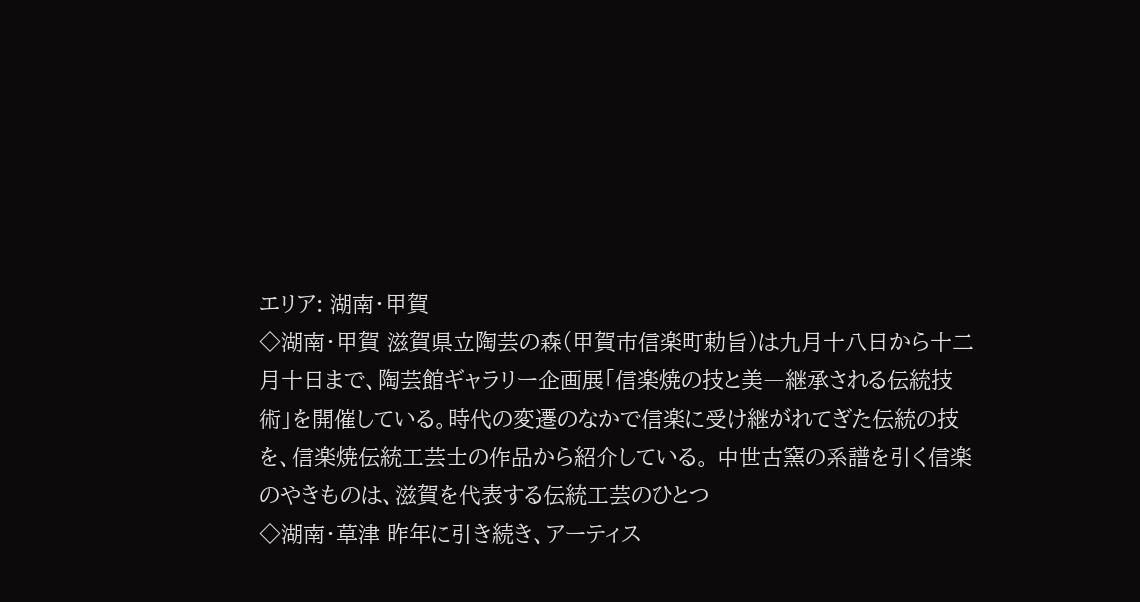エリア: 湖南・甲賀
◇湖南・甲賀 滋賀県立陶芸の森(甲賀市信楽町勅旨)は九月十八日から十二月十日まで、陶芸館ギャラリー企画展「信楽焼の技と美―継承される伝統技術」を開催している。時代の変遷のなかで信楽に受け継がれてぎた伝統の技を、信楽焼伝統工芸士の作品から紹介している。 中世古窯の系譜を引く信楽のやきものは、滋賀を代表する伝統工芸のひとつ
◇湖南・草津 昨年に引き続き、アーティス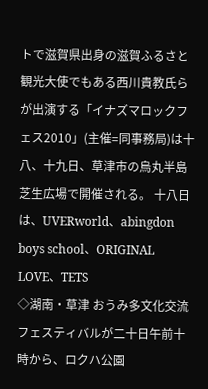トで滋賀県出身の滋賀ふるさと観光大使でもある西川貴教氏らが出演する「イナズマロックフェス2010」(主催=同事務局)は十八、十九日、草津市の烏丸半島芝生広場で開催される。 十八日は、UVERworld、abingdon boys school、ORIGINAL LOVE、TETS
◇湖南・草津 おうみ多文化交流フェスティバルが二十日午前十時から、ロクハ公園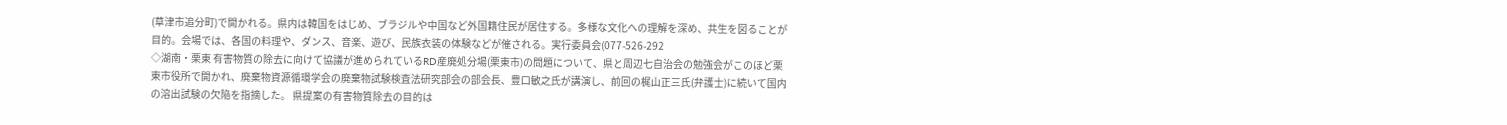(草津市追分町)で開かれる。県内は韓国をはじめ、ブラジルや中国など外国籍住民が居住する。多様な文化への理解を深め、共生を図ることが目的。会場では、各国の料理や、ダンス、音楽、遊び、民族衣装の体験などが催される。実行委員会(077-526-292
◇湖南・栗東 有害物質の除去に向けて協議が進められているRD産廃処分場(栗東市)の問題について、県と周辺七自治会の勉強会がこのほど栗東市役所で開かれ、廃棄物資源循環学会の廃棄物試験検査法研究部会の部会長、豊口敏之氏が講演し、前回の梶山正三氏(弁護士)に続いて国内の溶出試験の欠陥を指摘した。 県提案の有害物質除去の目的は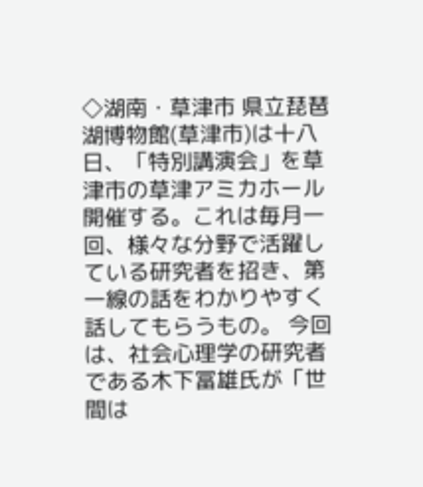◇湖南・草津市 県立琵琶湖博物館(草津市)は十八日、「特別講演会」を草津市の草津アミカホール開催する。これは毎月一回、様々な分野で活躍している研究者を招き、第一線の話をわかりやすく話してもらうもの。 今回は、社会心理学の研究者である木下冨雄氏が「世間は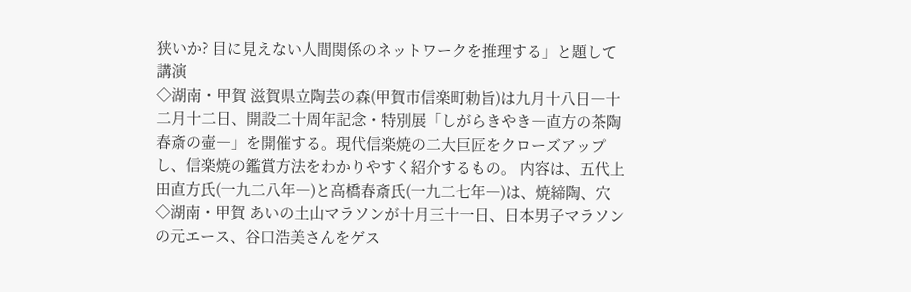狭いか? 目に見えない人間関係のネットワークを推理する」と題して講演
◇湖南・甲賀 滋賀県立陶芸の森(甲賀市信楽町勅旨)は九月十八日―十二月十二日、開設二十周年記念・特別展「しがらきやき―直方の茶陶 春斎の壷―」を開催する。現代信楽焼の二大巨匠をクローズアップし、信楽焼の鑑賞方法をわかりやすく紹介するもの。 内容は、五代上田直方氏(一九二八年―)と高橋春斎氏(一九二七年―)は、焼締陶、穴
◇湖南・甲賀 あいの土山マラソンが十月三十一日、日本男子マラソンの元エース、谷口浩美さんをゲス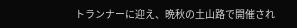トランナーに迎え、晩秋の土山路で開催され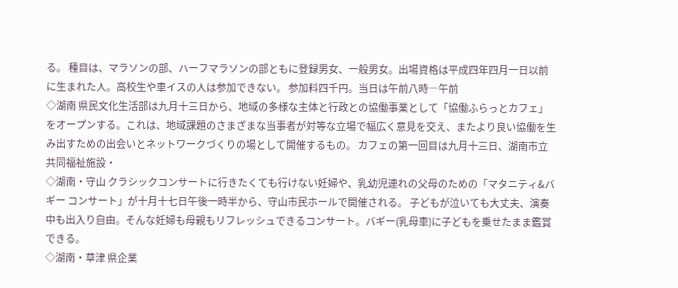る。 種目は、マラソンの部、ハーフマラソンの部ともに登録男女、一般男女。出場資格は平成四年四月一日以前に生まれた人。高校生や車イスの人は参加できない。 参加料四千円。当日は午前八時―午前
◇湖南 県民文化生活部は九月十三日から、地域の多様な主体と行政との協働事業として「協働ふらっとカフェ」をオープンする。これは、地域課題のさまざまな当事者が対等な立場で幅広く意見を交え、またより良い協働を生み出すための出会いとネットワークづくりの場として開催するもの。 カフェの第一回目は九月十三日、湖南市立共同福祉施設・
◇湖南・守山 クラシックコンサートに行きたくても行けない妊婦や、乳幼児連れの父母のための「マタニティ&バギー コンサート」が十月十七日午後一時半から、守山市民ホールで開催される。 子どもが泣いても大丈夫、演奏中も出入り自由。そんな妊婦も母親もリフレッシュできるコンサート。バギー(乳母車)に子どもを乗せたまま鑑賞できる。
◇湖南・草津 県企業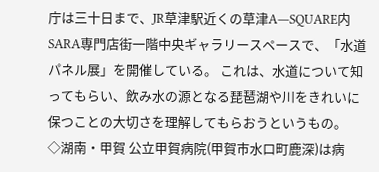庁は三十日まで、JR草津駅近くの草津A―SQUARE内SARA専門店街一階中央ギャラリースペースで、「水道パネル展」を開催している。 これは、水道について知ってもらい、飲み水の源となる琵琶湖や川をきれいに保つことの大切さを理解してもらおうというもの。
◇湖南・甲賀 公立甲賀病院(甲賀市水口町鹿深)は病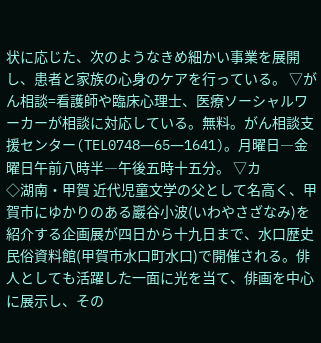状に応じた、次のようなきめ細かい事業を展開し、患者と家族の心身のケアを行っている。 ▽がん相談=看護師や臨床心理士、医療ソーシャルワーカーが相談に対応している。無料。がん相談支援センター(TEL0748―65―1641)。月曜日―金曜日午前八時半―午後五時十五分。 ▽カ
◇湖南・甲賀 近代児童文学の父として名高く、甲賀市にゆかりのある巖谷小波(いわやさざなみ)を紹介する企画展が四日から十九日まで、水口歴史民俗資料館(甲賀市水口町水口)で開催される。俳人としても活躍した一面に光を当て、俳画を中心に展示し、その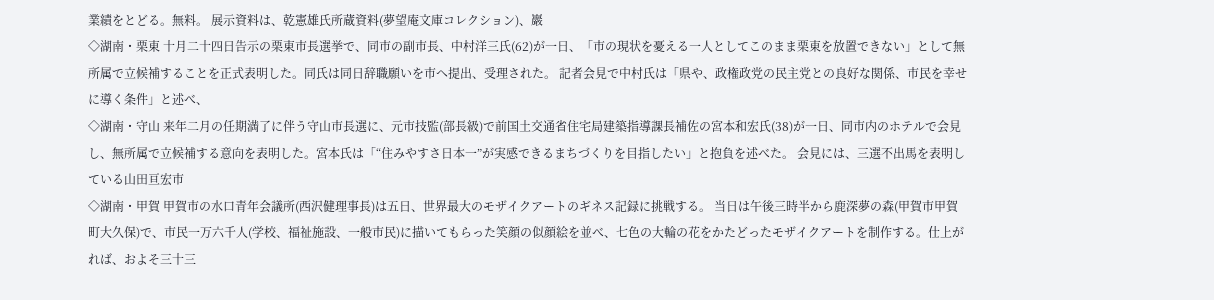業績をとどる。無料。 展示資料は、乾憲雄氏所蔵資料(夢望庵文庫コレクション)、巖
◇湖南・栗東 十月二十四日告示の栗東市長選挙で、同市の副市長、中村洋三氏(62)が一日、「市の現状を憂える一人としてこのまま栗東を放置できない」として無所属で立候補することを正式表明した。同氏は同日辞職願いを市へ提出、受理された。 記者会見で中村氏は「県や、政権政党の民主党との良好な関係、市民を幸せに導く条件」と述べ、
◇湖南・守山 来年二月の任期満了に伴う守山市長選に、元市技監(部長級)で前国土交通省住宅局建築指導課長補佐の宮本和宏氏(38)が一日、同市内のホテルで会見し、無所属で立候補する意向を表明した。宮本氏は「“住みやすさ日本一”が実感できるまちづくりを目指したい」と抱負を述べた。 会見には、三選不出馬を表明している山田亘宏市
◇湖南・甲賀 甲賀市の水口青年会議所(西沢健理事長)は五日、世界最大のモザイクアートのギネス記録に挑戦する。 当日は午後三時半から鹿深夢の森(甲賀市甲賀町大久保)で、市民一万六千人(学校、福祉施設、一般市民)に描いてもらった笑顔の似顔絵を並べ、七色の大輪の花をかたどったモザイクアートを制作する。仕上がれば、およそ三十三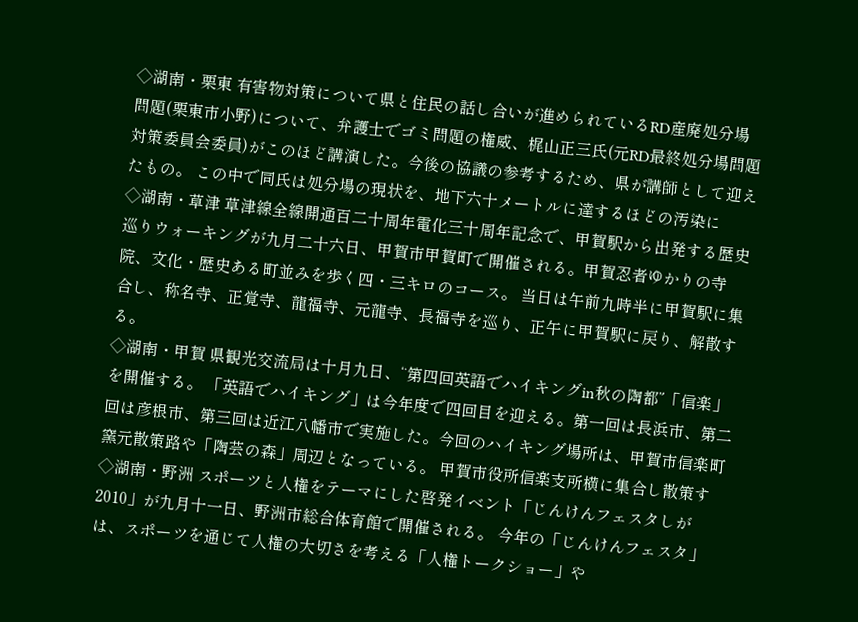◇湖南・栗東 有害物対策について県と住民の話し合いが進められているRD産廃処分場問題(栗東市小野)について、弁護士でゴミ問題の権威、梶山正三氏(元RD最終処分場問題対策委員会委員)がこのほど講演した。今後の協議の参考するため、県が講師として迎えたもの。 この中で同氏は処分場の現状を、地下六十メートルに達するほどの汚染に
◇湖南・草津 草津線全線開通百二十周年電化三十周年記念で、甲賀駅から出発する歴史巡りウォーキングが九月二十六日、甲賀市甲賀町で開催される。甲賀忍者ゆかりの寺院、文化・歴史ある町並みを歩く四・三キロのコース。 当日は午前九時半に甲賀駅に集合し、称名寺、正覚寺、龍福寺、元龍寺、長福寺を巡り、正午に甲賀駅に戻り、解散する。
◇湖南・甲賀 県観光交流局は十月九日、“第四回英語でハイキングin秋の陶都”「信楽」を開催する。 「英語でハイキング」は今年度で四回目を迎える。第一回は長浜市、第二回は彦根市、第三回は近江八幡市で実施した。今回のハイキング場所は、甲賀市信楽町窯元散策路や「陶芸の森」周辺となっている。 甲賀市役所信楽支所横に集合し散策す
◇湖南・野洲 スポーツと人権をテーマにした啓発イベント「じんけんフェスタしが2010」が九月十一日、野洲市総合体育館で開催される。 今年の「じんけんフェスタ」は、スポーツを通じて人権の大切さを考える「人権トークショー」や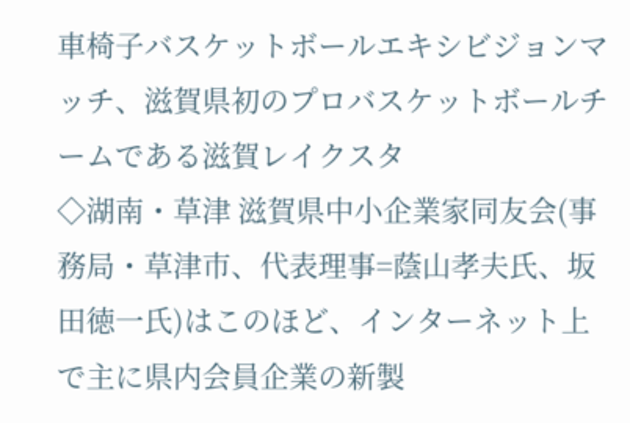車椅子バスケットボールエキシビジョンマッチ、滋賀県初のプロバスケットボールチームである滋賀レイクスタ
◇湖南・草津 滋賀県中小企業家同友会(事務局・草津市、代表理事=蔭山孝夫氏、坂田徳一氏)はこのほど、インターネット上で主に県内会員企業の新製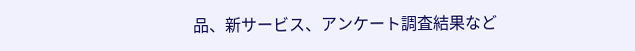品、新サービス、アンケート調査結果など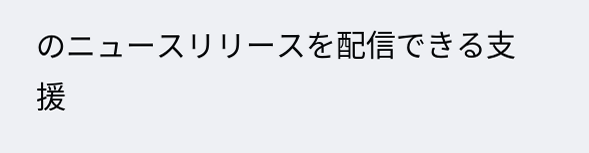のニュースリリースを配信できる支援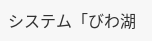システム「びわ湖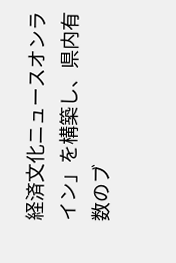経済文化ニュースオンライン」を構築し、県内有数のブ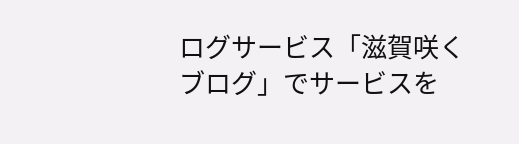ログサービス「滋賀咲くブログ」でサービスを